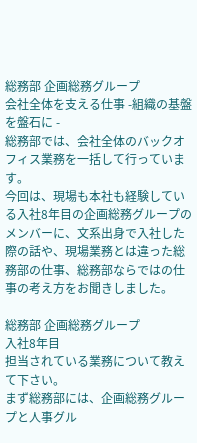総務部 企画総務グループ
会社全体を支える仕事 -組織の基盤を盤石に -
総務部では、会社全体のバックオフィス業務を一括して行っています。
今回は、現場も本社も経験している入社8年目の企画総務グループのメンバーに、文系出身で入社した際の話や、現場業務とは違った総務部の仕事、総務部ならではの仕事の考え方をお聞きしました。

総務部 企画総務グループ
入社8年目
担当されている業務について教えて下さい。
まず総務部には、企画総務グループと人事グル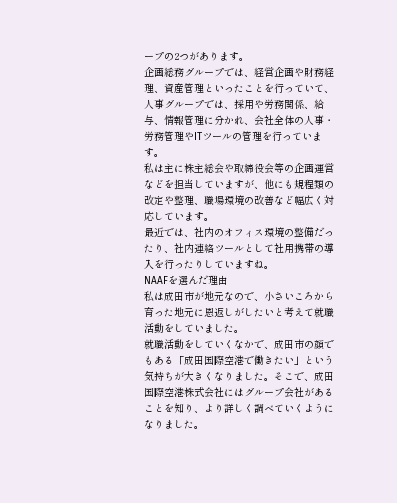ープの2つがあります。
企画総務グループでは、経営企画や財務経理、資産管理といったことを行っていて、人事グループでは、採用や労務関係、給与、情報管理に分かれ、会社全体の人事・労務管理やITツールの管理を行っています。
私は主に株主総会や取締役会等の企画運営などを担当していますが、他にも規程類の改定や整理、職場環境の改善など幅広く対応しています。
最近では、社内のオフィス環境の整備だったり、社内連絡ツールとして社用携帯の導入を行ったりしていますね。
NAAFを選んだ理由
私は成田市が地元なので、小さいころから育った地元に恩返しがしたいと考えて就職活動をしていました。
就職活動をしていくなかで、成田市の顔でもある「成田国際空港で働きたい」という気持ちが大きくなりました。そこで、成田国際空港株式会社にはグループ会社があることを知り、より詳しく調べていくようになりました。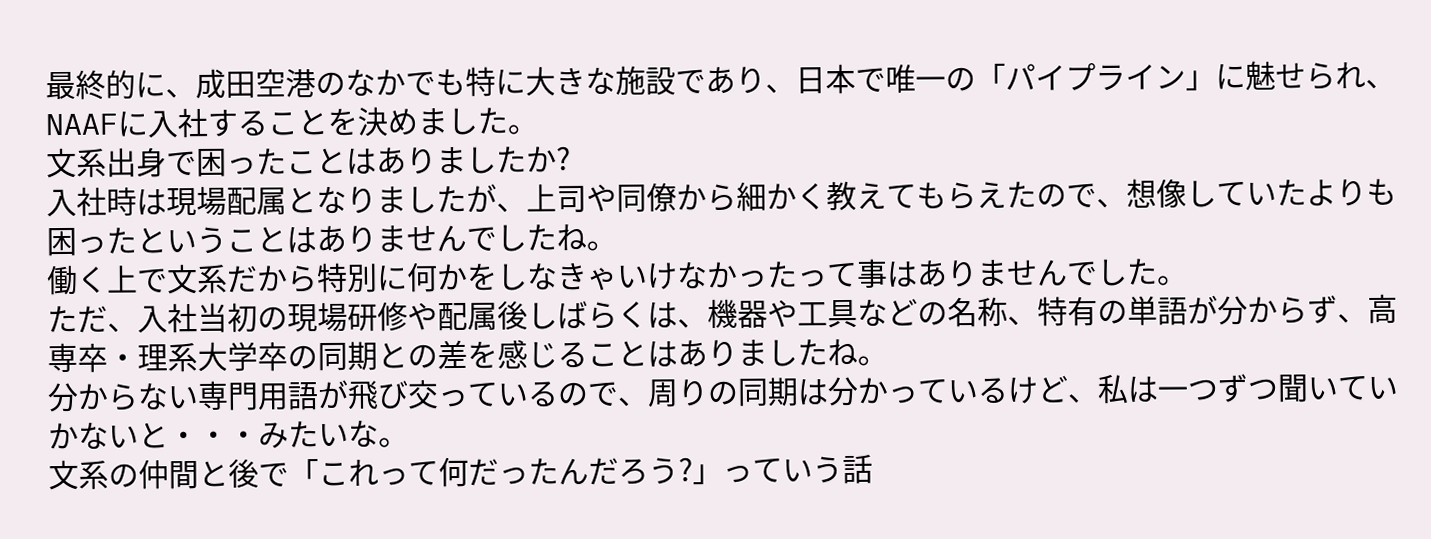最終的に、成田空港のなかでも特に大きな施設であり、日本で唯一の「パイプライン」に魅せられ、NAAFに入社することを決めました。
文系出身で困ったことはありましたか?
入社時は現場配属となりましたが、上司や同僚から細かく教えてもらえたので、想像していたよりも困ったということはありませんでしたね。
働く上で文系だから特別に何かをしなきゃいけなかったって事はありませんでした。
ただ、入社当初の現場研修や配属後しばらくは、機器や工具などの名称、特有の単語が分からず、高専卒・理系大学卒の同期との差を感じることはありましたね。
分からない専門用語が飛び交っているので、周りの同期は分かっているけど、私は一つずつ聞いていかないと・・・みたいな。
文系の仲間と後で「これって何だったんだろう?」っていう話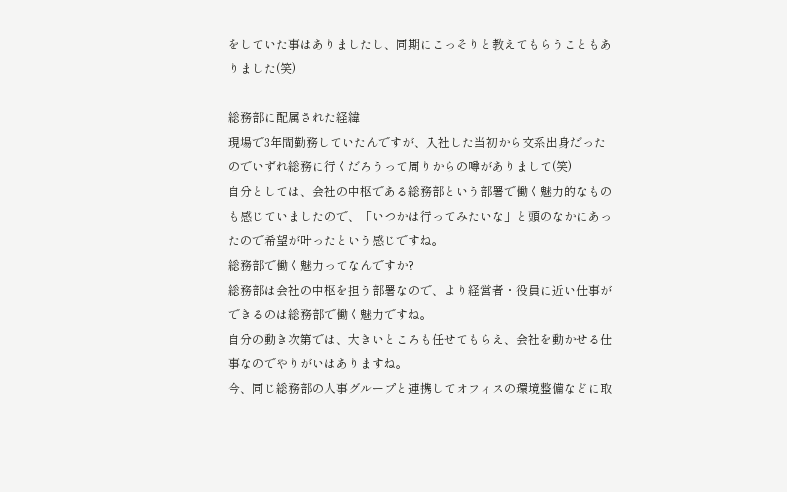をしていた事はありましたし、同期にこっそりと教えてもらうこともありました(笑)

総務部に配属された経緯
現場で3年間勤務していたんですが、入社した当初から文系出身だったのでいずれ総務に行くだろうって周りからの噂がありまして(笑)
自分としては、会社の中枢である総務部という部署で働く魅力的なものも感じていましたので、「いつかは行ってみたいな」と頭のなかにあったので希望が叶ったという感じですね。
総務部で働く魅力ってなんですか?
総務部は会社の中枢を担う部署なので、より経営者・役員に近い仕事ができるのは総務部で働く魅力ですね。
自分の動き次第では、大きいところも任せてもらえ、会社を動かせる仕事なのでやりがいはありますね。
今、同じ総務部の人事グループと連携してオフィスの環境整備などに取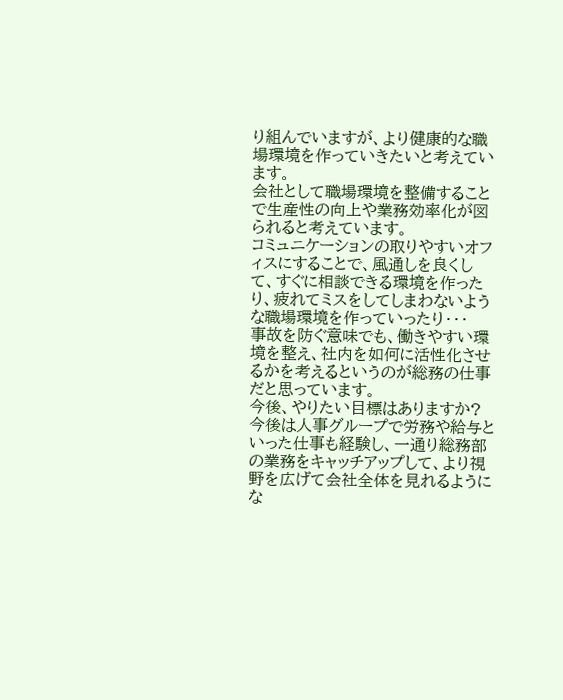り組んでいますが、より健康的な職場環境を作っていきたいと考えています。
会社として職場環境を整備することで生産性の向上や業務効率化が図られると考えています。
コミュニケーションの取りやすいオフィスにすることで、風通しを良くして、すぐに相談できる環境を作ったり、疲れてミスをしてしまわないような職場環境を作っていったり・・・
事故を防ぐ意味でも、働きやすい環境を整え、社内を如何に活性化させるかを考えるというのが総務の仕事だと思っています。
今後、やりたい目標はありますか?
今後は人事グループで労務や給与といった仕事も経験し、一通り総務部の業務をキャッチアップして、より視野を広げて会社全体を見れるようにな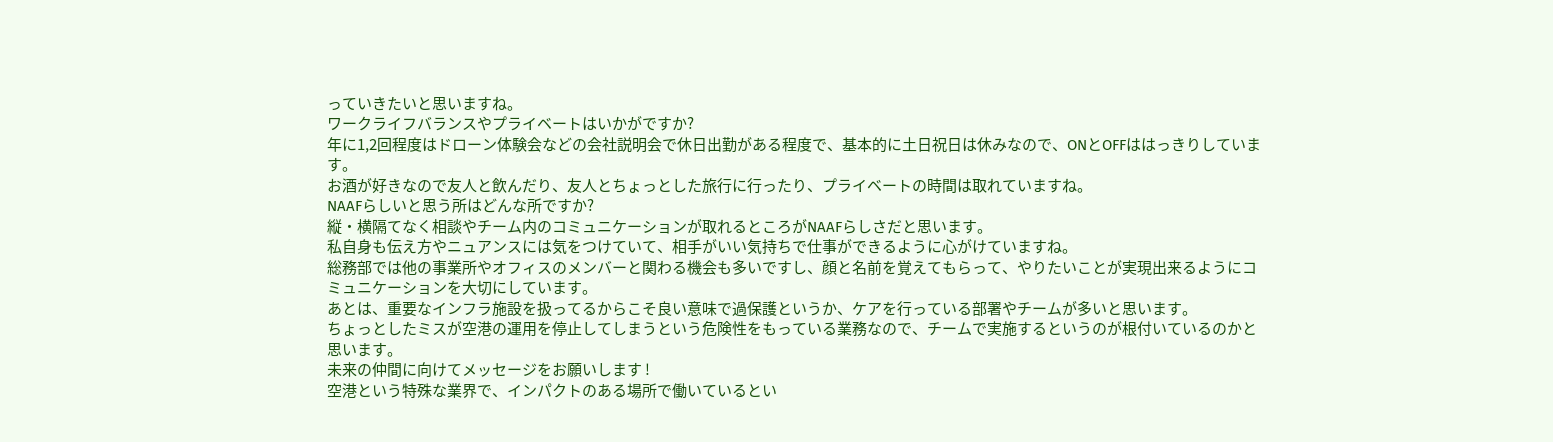っていきたいと思いますね。
ワークライフバランスやプライベートはいかがですか?
年に1,2回程度はドローン体験会などの会社説明会で休日出勤がある程度で、基本的に土日祝日は休みなので、ONとOFFははっきりしています。
お酒が好きなので友人と飲んだり、友人とちょっとした旅行に行ったり、プライベートの時間は取れていますね。
NAAFらしいと思う所はどんな所ですか?
縦・横隔てなく相談やチーム内のコミュニケーションが取れるところがNAAFらしさだと思います。
私自身も伝え方やニュアンスには気をつけていて、相手がいい気持ちで仕事ができるように心がけていますね。
総務部では他の事業所やオフィスのメンバーと関わる機会も多いですし、顔と名前を覚えてもらって、やりたいことが実現出来るようにコミュニケーションを大切にしています。
あとは、重要なインフラ施設を扱ってるからこそ良い意味で過保護というか、ケアを行っている部署やチームが多いと思います。
ちょっとしたミスが空港の運用を停止してしまうという危険性をもっている業務なので、チームで実施するというのが根付いているのかと思います。
未来の仲間に向けてメッセージをお願いします !
空港という特殊な業界で、インパクトのある場所で働いているとい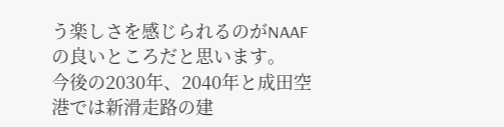う楽しさを感じられるのがNAAFの良いところだと思います。
今後の2030年、2040年と成田空港では新滑走路の建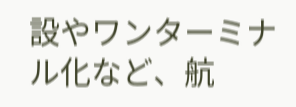設やワンターミナル化など、航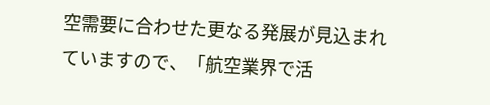空需要に合わせた更なる発展が見込まれていますので、「航空業界で活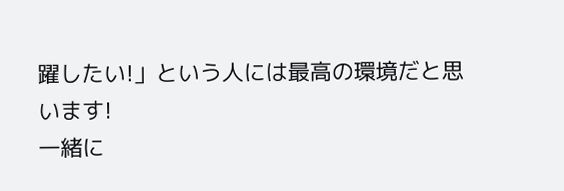躍したい!」という人には最高の環境だと思います!
一緒に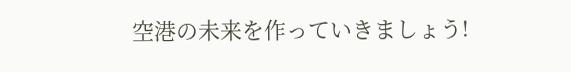空港の未来を作っていきましょう!